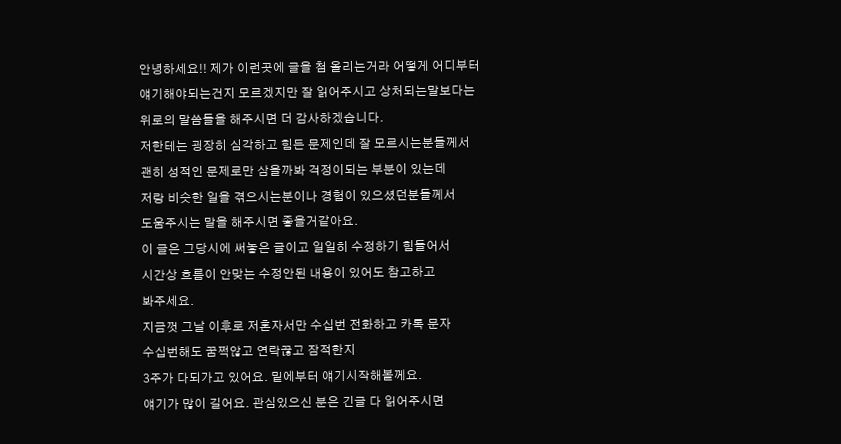안녕하세요!! 제가 이런곳에 글을 첨 올리는거라 어떻게 어디부터
얘기해야되는건지 모르겠지만 잘 읽어주시고 상처되는말보다는
위로의 말씀들을 해주시면 더 감사하겠습니다.
저한테는 굉장히 심각하고 힘든 문제인데 잘 모르시는분들께서
괜히 성적인 문제로만 삼을까봐 걱정이되는 부분이 있는데
저랑 비슷한 일을 겪으시는분이나 경험이 있으셨던분들께서
도움주시는 말을 해주시면 좋을거같아요.
이 글은 그당시에 써놓은 글이고 일일히 수정하기 힘들어서
시간상 흐름이 안맞는 수정안된 내용이 있어도 참고하고
봐주세요.
지금껏 그날 이후로 저혼자서만 수십번 전화하고 카톡 문자
수십번해도 꿈쩍않고 연락끊고 잠적한지
3주가 다되가고 있어요. 밑에부터 얘기시작해볼께요.
얘기가 많이 길어요. 관심있으신 분은 긴글 다 읽어주시면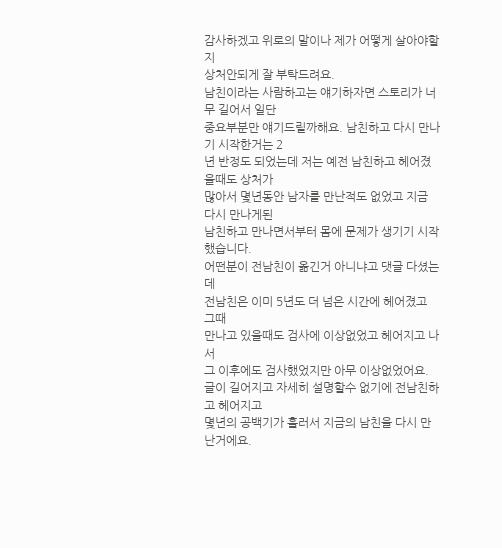감사하겠고 위로의 말이나 제가 어떻게 살아야할지
상처안되게 잘 부탁드려요.
남친이라는 사람하고는 얘기하자면 스토리가 너무 길어서 일단
중요부분만 얘기드릴까해요. 남친하고 다시 만나기 시작한거는 2
년 반정도 되었는데 저는 예전 남친하고 헤어졌을때도 상처가
많아서 몇년동안 남자를 만난적도 없었고 지금 다시 만나게된
남친하고 만나면서부터 몸에 문제가 생기기 시작했습니다.
어떤분이 전남친이 옮긴거 아니냐고 댓글 다셨는데
전남친은 이미 5년도 더 넘은 시간에 헤어졌고 그때
만나고 있을때도 검사에 이상없었고 헤어지고 나서
그 이후에도 검사했었지만 아무 이상없었어요.
글이 길어지고 자세히 설명할수 없기에 전남친하고 헤어지고
몇년의 공백기가 흘러서 지금의 남친을 다시 만난거에요.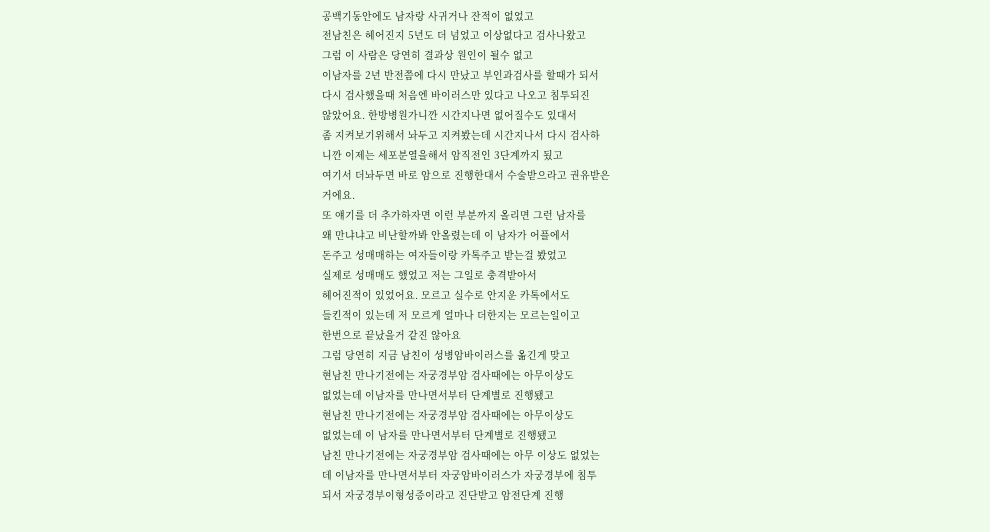공백기동안에도 남자랑 사귀거나 잔적이 없었고
전남친은 헤어진지 5년도 더 넘었고 이상없다고 검사나왔고
그럼 이 사람은 당연히 결과상 원인이 될수 없고
이남자를 2년 반전쯤에 다시 만났고 부인과검사를 할때가 되서
다시 검사했을때 처음엔 바이러스만 있다고 나오고 침투되진
않았어요. 한방병원가니깐 시간지나면 없어질수도 있대서
좀 지켜보기위해서 놔두고 지켜봤는데 시간지나서 다시 검사하
니깐 이제는 세포분열을해서 암직전인 3단계까지 됬고
여기서 더놔두면 바로 암으로 진행한대서 수술받으라고 권유받은
거에요.
또 얘기를 더 추가하자면 이런 부분까지 올리면 그런 남자를
왜 만냐냐고 비난할까봐 안올렸는데 이 남자가 어플에서
돈주고 성매매하는 여자들이랑 카톡주고 받는걸 봤었고
실제로 성매매도 했었고 저는 그일로 충격받아서
헤어진적이 있었어요. 모르고 실수로 안지운 카톡에서도
들킨적이 있는데 저 모르게 얼마나 더한지는 모르는일이고
한번으로 끝났을거 같진 않아요
그럼 당연히 지금 남친이 성병암바이러스를 옮긴게 맞고
현남친 만나기전에는 자궁경부암 검사때에는 아무이상도
없었는데 이남자를 만나면서부터 단계별로 진행됐고
현남친 만나기전에는 자궁경부암 검사때에는 아무이상도
없었는데 이 남자를 만나면서부터 단계별로 진행됐고
남친 만나기전에는 자궁경부암 검사때에는 아무 이상도 없었는
데 이남자를 만나면서부터 자궁암바이러스가 자궁경부에 침투
되서 자궁경부이형성증이라고 진단받고 암전단계 진행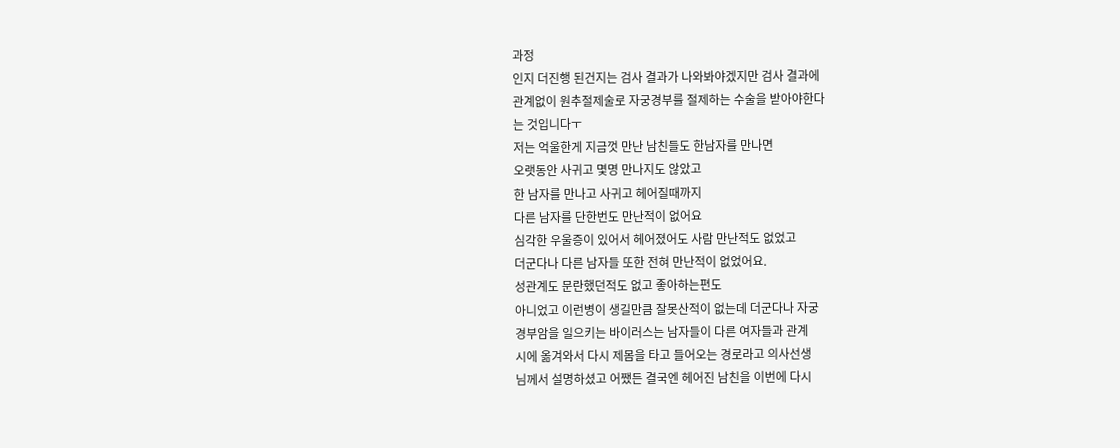과정
인지 더진행 된건지는 검사 결과가 나와봐야겠지만 검사 결과에
관계없이 원추절제술로 자궁경부를 절제하는 수술을 받아야한다
는 것입니다ㅜ
저는 억울한게 지금껏 만난 남친들도 한남자를 만나면
오랫동안 사귀고 몇명 만나지도 않았고
한 남자를 만나고 사귀고 헤어질때까지
다른 남자를 단한번도 만난적이 없어요
심각한 우울증이 있어서 헤어졌어도 사람 만난적도 없었고
더군다나 다른 남자들 또한 전혀 만난적이 없었어요.
성관계도 문란했던적도 없고 좋아하는편도
아니었고 이런병이 생길만큼 잘못산적이 없는데 더군다나 자궁
경부암을 일으키는 바이러스는 남자들이 다른 여자들과 관계
시에 옮겨와서 다시 제몸을 타고 들어오는 경로라고 의사선생
님께서 설명하셨고 어쨌든 결국엔 헤어진 남친을 이번에 다시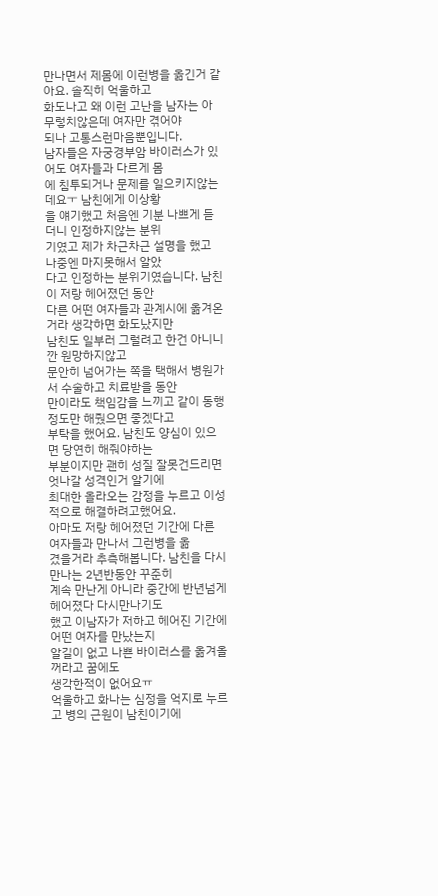만나면서 제몸에 이런병을 옮긴거 같아요. 솔직히 억울하고
화도나고 왜 이런 고난을 남자는 아무렇치않은데 여자만 겪어야
되나 고통스런마음뿐입니다.
남자들은 자궁경부암 바이러스가 있어도 여자들과 다르게 몸
에 침투되거나 문제를 일으키지않는데요ㅜ 남친에게 이상황
을 얘기했고 처음엔 기분 나쁘게 듣더니 인정하지않는 분위
기였고 제가 차근차근 설명을 했고 나중엔 마지못해서 알았
다고 인정하는 분위기였습니다. 남친이 저랑 헤어졌던 동안
다른 어떤 여자들과 관계시에 옮겨온거라 생각하면 화도났지만
남친도 일부러 그럴려고 한건 아니니깐 원망하지않고
문안히 넘어가는 쪽을 택해서 병원가서 수술하고 치료받을 동안
만이라도 책임감을 느끼고 같이 동행정도만 해줬으면 좋겠다고
부탁을 했어요. 남친도 양심이 있으면 당연히 해줘야하는
부분이지만 괜히 성질 잘못건드리면 엇나갈 성격인거 알기에
최대한 올라오는 감정을 누르고 이성적으로 해결하려고했어요.
아마도 저랑 헤어졌던 기간에 다른 여자들과 만나서 그런병을 옮
겼을거라 추측해봅니다. 남친을 다시 만나는 2년반동안 꾸준히
계속 만난게 아니라 중간에 반년넘게 헤어졌다 다시만나기도
했고 이남자가 저하고 헤어진 기간에 어떤 여자를 만났는지
알길이 없고 나쁜 바이러스를 옮겨올꺼라고 꿈에도
생각한적이 없어요ㅠ
억울하고 화나는 심정을 억지로 누르고 병의 근원이 남친이기에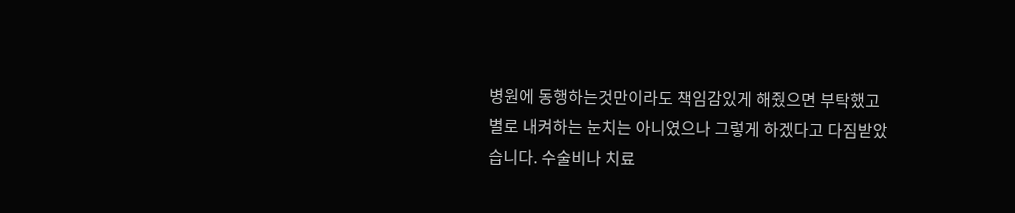병원에 동행하는것만이라도 책임감있게 해줬으면 부탁했고
별로 내켜하는 눈치는 아니였으나 그렇게 하겠다고 다짐받았
습니다. 수술비나 치료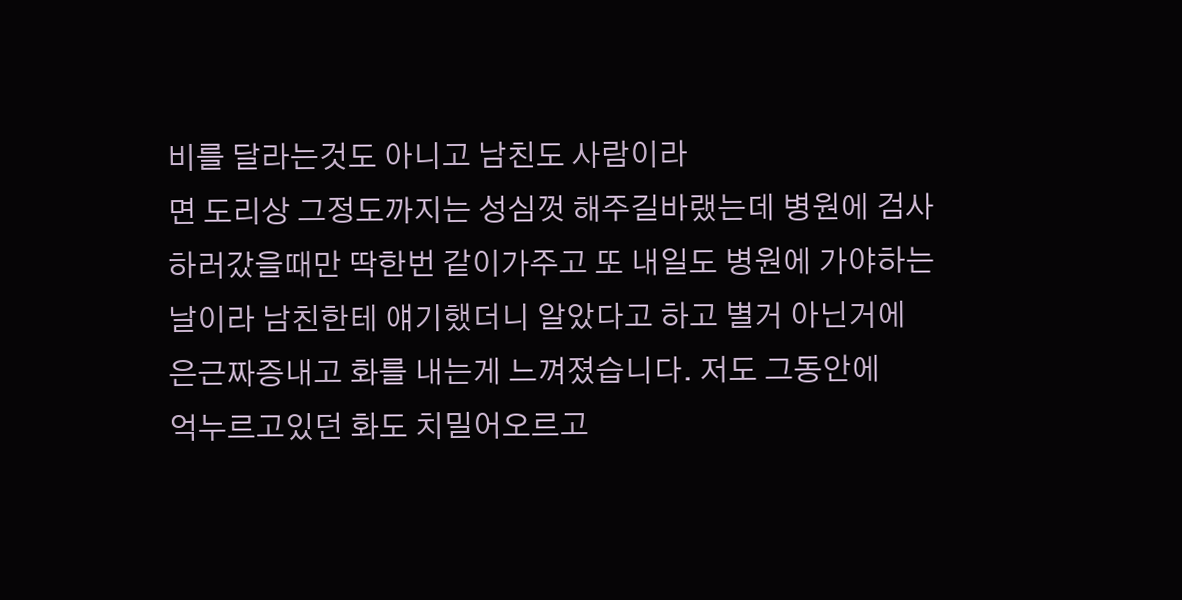비를 달라는것도 아니고 남친도 사람이라
면 도리상 그정도까지는 성심껏 해주길바랬는데 병원에 검사
하러갔을때만 딱한번 같이가주고 또 내일도 병원에 가야하는
날이라 남친한테 얘기했더니 알았다고 하고 별거 아닌거에
은근짜증내고 화를 내는게 느껴졌습니다. 저도 그동안에
억누르고있던 화도 치밀어오르고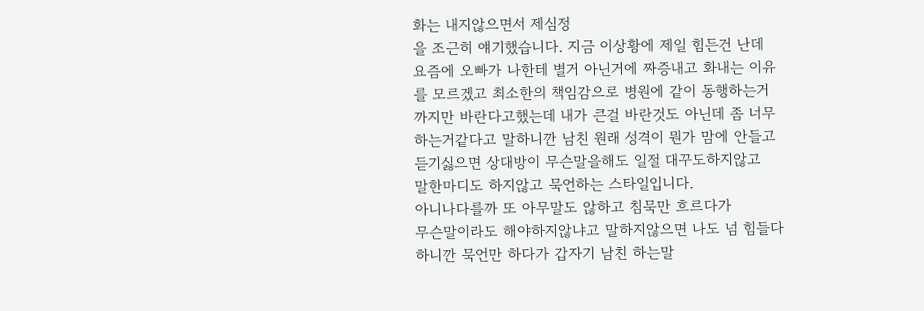화는 내지않으면서 제심정
을 조근히 얘기했습니다. 지금 이상황에 제일 힘든건 난데
요즘에 오빠가 나한테 별거 아닌거에 짜증내고 화내는 이유
를 모르겠고 최소한의 책임감으로 병원에 같이 동행하는거
까지만 바란다고했는데 내가 큰걸 바란것도 아닌데 좀 너무
하는거같다고 말하니깐 남친 원래 성격이 뭔가 맘에 안들고
듣기싫으면 상대방이 무슨말을해도 일절 대꾸도하지않고
말한마디도 하지않고 묵언하는 스타일입니다.
아니나다를까 또 아무말도 않하고 침묵만 흐르다가
무슨말이라도 해야하지않냐고 말하지않으면 나도 넘 힘들다
하니깐 묵언만 하다가 갑자기 남친 하는말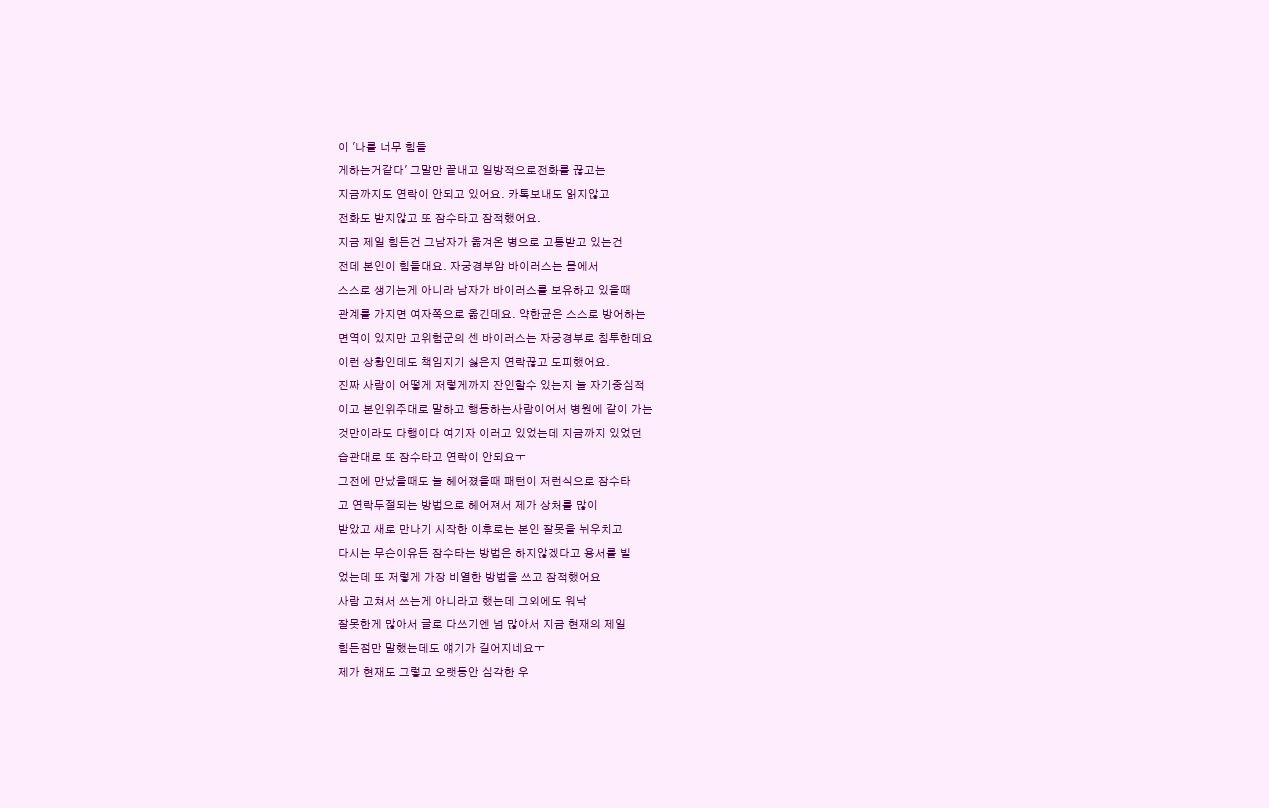이 '나를 너무 힘들
게하는거같다' 그말만 끝내고 일방적으로전화를 끊고는
지금까지도 연락이 안되고 있어요. 카톡보내도 읽지않고
전화도 받지않고 또 잠수타고 잠적했어요.
지금 제일 힘든건 그남자가 옮겨온 병으로 고통받고 있는건
전데 본인이 힘들대요. 자궁경부암 바이러스는 몸에서
스스로 생기는게 아니라 남자가 바이러스를 보유하고 있을때
관계를 가지면 여자쪽으로 옮긴데요. 약한균은 스스로 방어하는
면역이 있지만 고위험군의 센 바이러스는 자궁경부로 침투한데요
이런 상황인데도 책임지기 싫은지 연락끊고 도피했어요.
진짜 사람이 어떻게 저렇게까지 잔인할수 있는지 늘 자기중심적
이고 본인위주대로 말하고 행동하는사람이어서 병원에 같이 가는
것만이라도 다행이다 여기자 이러고 있었는데 지금까지 있었던
습관대로 또 잠수타고 연락이 안되요ㅜ
그전에 만났을때도 늘 헤어졌을때 패턴이 저런식으로 잠수타
고 연락두절되는 방법으로 헤어져서 제가 상처를 많이
받았고 새로 만나기 시작한 이후로는 본인 잘못을 뉘우치고
다시는 무슨이유든 잠수타는 방법은 하지않겠다고 용서를 빌
었는데 또 저렇게 가장 비열한 방법을 쓰고 잠적했어요
사람 고쳐서 쓰는게 아니라고 했는데 그외에도 워낙
잘못한게 많아서 글로 다쓰기엔 넘 많아서 지금 현재의 제일
힘든점만 말했는데도 얘기가 길어지네요ㅜ
제가 현재도 그렇고 오랫동안 심각한 우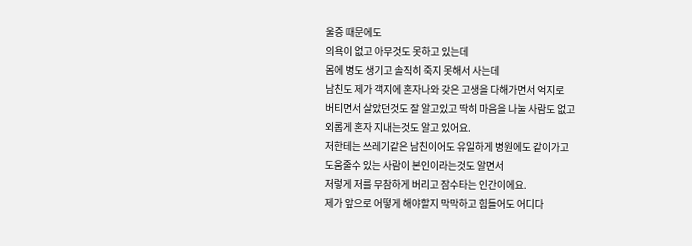울증 때문에도
의욕이 없고 아무것도 못하고 있는데
몸에 병도 생기고 솔직히 죽지 못해서 사는데
남친도 제가 객지에 혼자나와 갖은 고생을 다해가면서 억지로
버티면서 살았던것도 잘 알고있고 딱히 마음을 나눌 사람도 없고
외롭게 혼자 지내는것도 알고 있어요.
저한테는 쓰레기같은 남친이어도 유일하게 병원에도 같이가고
도움줄수 있는 사람이 본인이라는것도 알면서
저렇게 저를 무참하게 버리고 잠수타는 인간이에요.
제가 앞으로 어떻게 해야할지 막막하고 힘들어도 어디다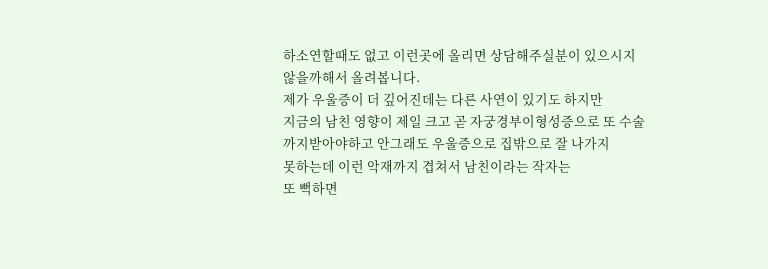하소연할때도 없고 이런곳에 올리면 상담해주실분이 있으시지
않을까해서 올려봅니다.
제가 우울증이 더 깊어진데는 다른 사연이 있기도 하지만
지금의 남친 영향이 제일 크고 곧 자궁경부이형성증으로 또 수술
까지받아야하고 안그래도 우울증으로 집밖으로 잘 나가지
못하는데 이런 악재까지 겹쳐서 남친이라는 작자는
또 뻑하면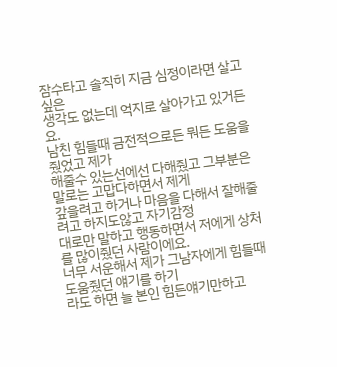잠수타고 솔직히 지금 심정이라면 살고 싶은
생각도 없는데 억지로 살아가고 있거든요.
남친 힘들때 금전적으로든 뭐든 도움을 줬었고 제가
해줄수 있는선에선 다해줬고 그부분은 말로는 고맙다하면서 제게
갚을려고 하거나 마음을 다해서 잘해줄려고 하지도않고 자기감정
대로만 말하고 행동하면서 저에게 상처를 많이줬던 사람이에요.
너무 서운해서 제가 그남자에게 힘들때 도움줬던 얘기를 하기
라도 하면 늘 본인 힘든얘기만하고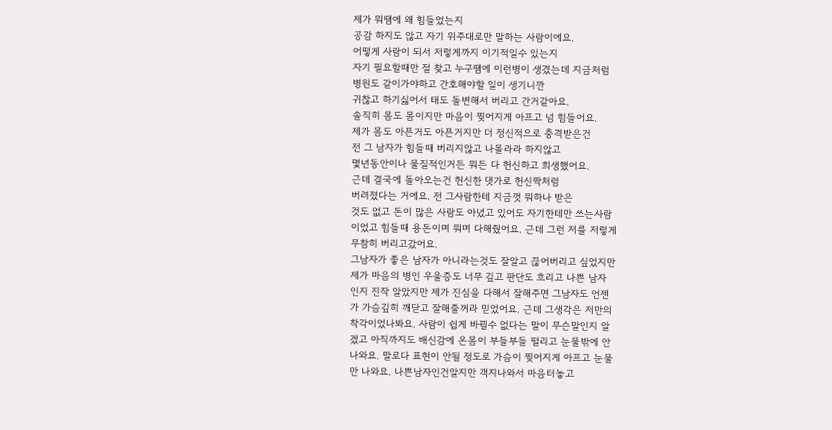제가 뭐땜에 왜 힘들었는지
공감 하지도 않고 자기 위주대로만 말하는 사람이에요.
어떻게 사람이 되서 저렇게까지 이기적일수 있는지
자기 필요할때만 절 찾고 누구땜에 이런병이 생겼는데 지금처럼
병원도 같이가야하고 간호해야할 일이 생기니깐
귀찮고 하기싫어서 태도 돌변해서 버리고 간거같아요.
솔직히 몸도 몸이지만 마음이 찢어지게 아프고 넘 힘들어요.
제가 몸도 아픈거도 아픈거지만 더 정신적으로 충격받은건
전 그 남자가 힘들때 버리지않고 나몰라라 하지않고
몇년동안이나 물질적인거든 뭐든 다 헌신하고 희생했어요.
근데 결국에 돌아오는건 헌신한 댓가로 헌신짝처럼
버려졌다는 거에요. 전 그사람한테 지금껏 뭐하나 받은
것도 없고 돈이 많은 사람도 아녔고 있어도 자기한테만 쓰는사람
이었고 힘들때 용돈이며 뭐며 다해줬어요. 근데 그런 저를 저렇게
무참히 버리고갔어요.
그남자가 좋은 남자가 아니라는것도 잘알고 끊어버리고 싶었지만
제가 마음의 병인 우울증도 너무 깊고 판단도 흐리고 나쁜 남자
인지 진작 알았지만 제가 진심을 다해서 잘해주면 그남자도 언젠
가 가슴깊히 깨닫고 잘해줄꺼라 믿었어요. 근데 그생각은 저만의
착각이었나봐요. 사람이 쉽게 바뀔수 없다는 말이 무슨말인지 알
겠고 아직까지도 배신감에 온몸이 부들부들 떨리고 눈물밖에 안
나와요. 말로다 표현이 안될 정도로 가슴이 찢어지게 아프고 눈물
만 나와요. 나쁜남자인건알지만 객지나와서 마음터놓고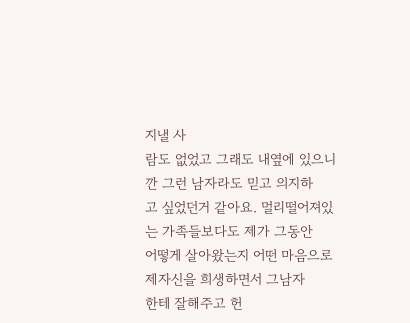지낼 사
람도 없었고 그래도 내옆에 있으니깐 그런 남자라도 믿고 의지하
고 싶었던거 같아요. 멀리떨어져있는 가족들보다도 제가 그동안
어떻게 살아왔는지 어떤 마음으로 제자신을 희생하면서 그남자
한테 잘해주고 헌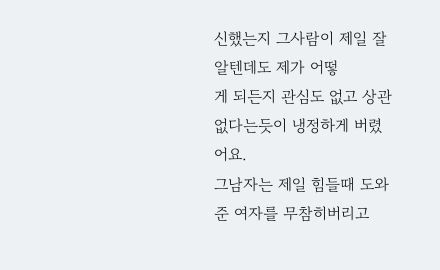신했는지 그사람이 제일 잘알텐데도 제가 어떻
게 되든지 관심도 없고 상관없다는듯이 냉정하게 버렸어요.
그남자는 제일 힘들때 도와준 여자를 무참히버리고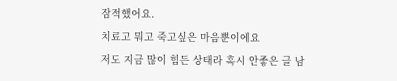잠적했어요.
치료고 뭐고 죽고싶은 마음뿐이에요
저도 지금 많이 힘든 상태라 혹시 안좋은 글 남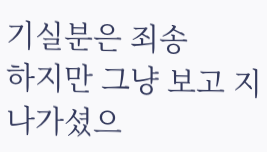기실분은 죄송
하지만 그냥 보고 지나가셨으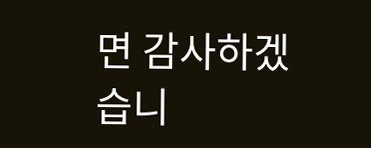면 감사하겠습니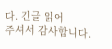다. 긴글 읽어
주셔서 감사합니다.